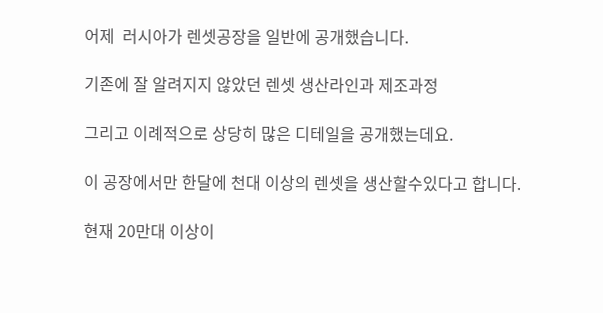어제  러시아가 렌셋공장을 일반에 공개했습니다.

기존에 잘 알려지지 않았던 렌셋 생산라인과 제조과정

그리고 이례적으로 상당히 많은 디테일을 공개했는데요.

이 공장에서만 한달에 천대 이상의 렌셋을 생산할수있다고 합니다.

현재 20만대 이상이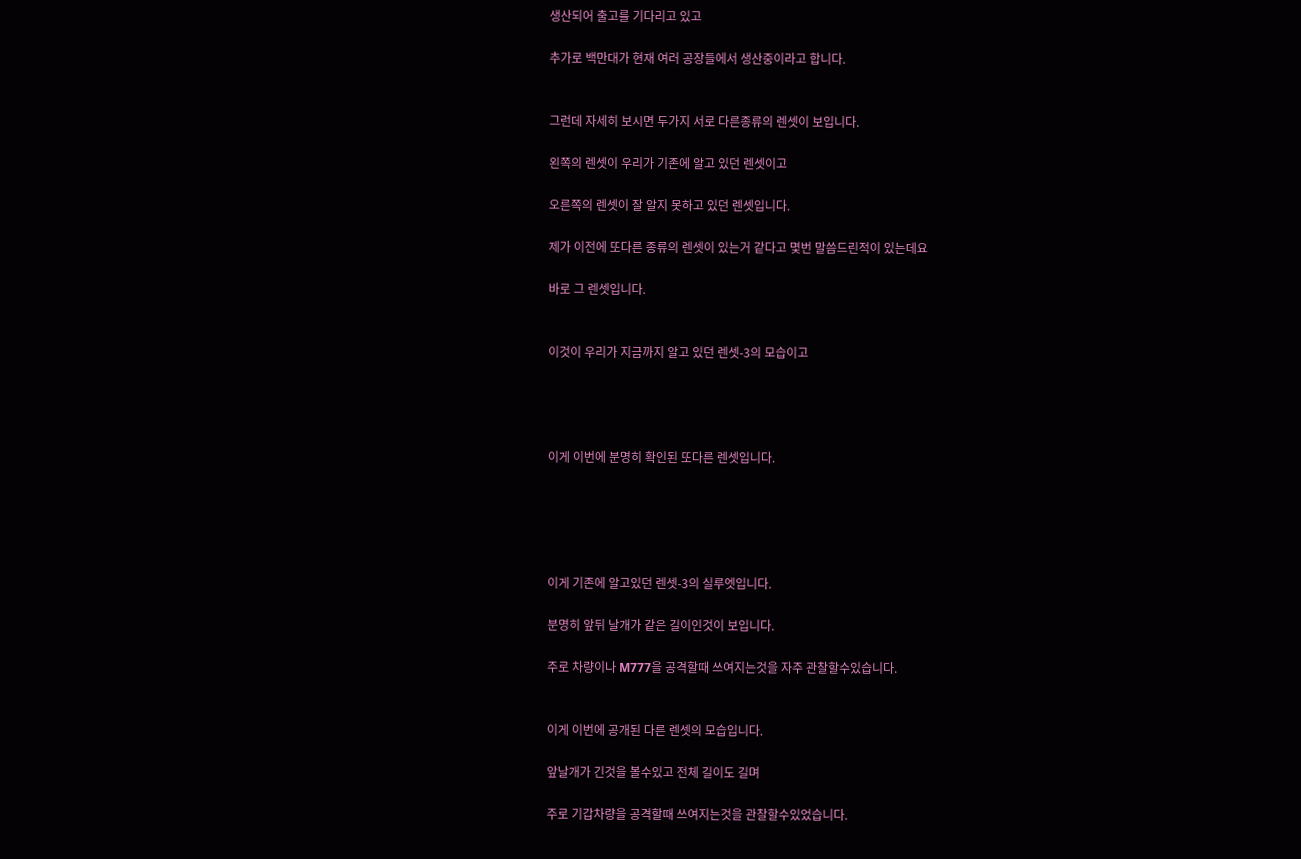생산되어 출고를 기다리고 있고

추가로 백만대가 현재 여러 공장들에서 생산중이라고 합니다.


그런데 자세히 보시면 두가지 서로 다른종류의 렌셋이 보입니다.

왼쪽의 렌셋이 우리가 기존에 알고 있던 렌셋이고

오른쪽의 렌셋이 잘 알지 못하고 있던 렌셋입니다.

제가 이전에 또다른 종류의 렌셋이 있는거 같다고 몇번 말씀드린적이 있는데요

바로 그 렌셋입니다.


이것이 우리가 지금까지 알고 있던 렌셋-3의 모습이고




이게 이번에 분명히 확인된 또다른 렌셋입니다.





이게 기존에 알고있던 렌셋-3의 실루엣입니다.

분명히 앞뒤 날개가 같은 길이인것이 보입니다.

주로 차량이나 M777을 공격할때 쓰여지는것을 자주 관찰할수있습니다.


이게 이번에 공개된 다른 렌셋의 모습입니다.

앞날개가 긴것을 볼수있고 전체 길이도 길며

주로 기갑차량을 공격할때 쓰여지는것을 관찰할수있었습니다.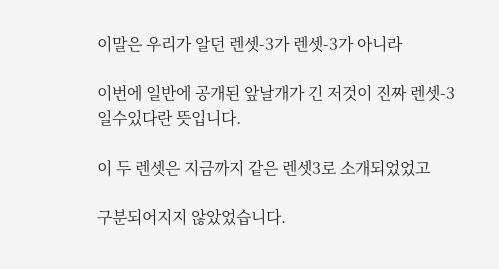이말은 우리가 알던 렌셋-3가 렌셋-3가 아니라

이번에 일반에 공개된 앞날개가 긴 저것이 진짜 렌셋-3일수있다란 뜻입니다.

이 두 렌셋은 지금까지 같은 렌셋3로 소개되었었고

구분되어지지 않았었습니다.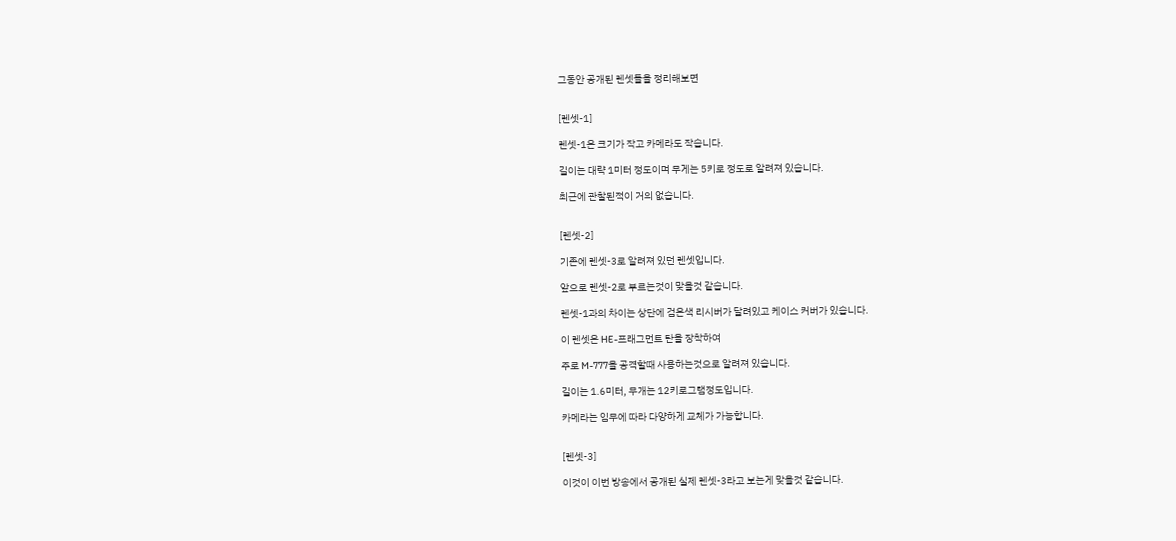그동안 공개된 렌셋들을 정리해보면


[렌셋-1]

렌셋-1은 크기가 작고 카메라도 작습니다.

길이는 대략 1미터 정도이며 무게는 5키로 정도로 알려져 있습니다.

최근에 관찰된적이 거의 없습니다.


[렌셋-2]

기존에 렌셋-3로 알려져 있던 렌셋입니다.

앞으로 렌셋-2로 부르는것이 맞을것 같습니다.

렌셋-1과의 차이는 상단에 검은색 리시버가 달려있고 케이스 커버가 있습니다.

이 렌셋은 HE-프래그먼트 탄을 장착하여

주로 M-777을 공격할때 사용하는것으로 알려져 있습니다.

길이는 1.6미터, 무개는 12키로그램정도입니다.

카메라는 임무에 따라 다양하게 교체가 가능합니다.


[렌셋-3]

이것이 이번 방송에서 공개된 실제 렌셋-3라고 보는게 맞을것 같습니다.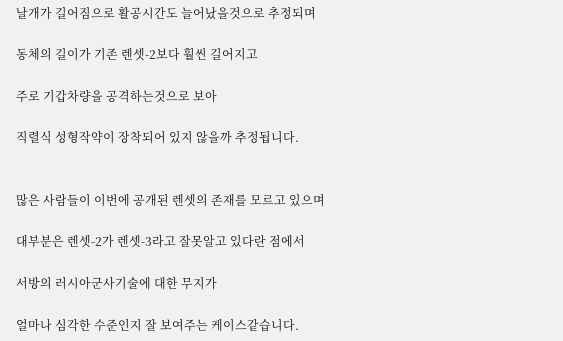날개가 길어짐으로 활공시간도 늘어났을것으로 추정되며

동체의 길이가 기존 렌셋-2보다 훨씬 길어지고

주로 기갑차량을 공격하는것으로 보아

직렬식 성형작약이 장착되어 있지 않을까 추정됩니다.


많은 사람들이 이번에 공개된 렌셋의 존재를 모르고 있으며

대부분은 렌셋-2가 렌셋-3라고 잘못알고 있다란 점에서

서방의 러시아군사기술에 대한 무지가

얼마나 심각한 수준인지 잘 보여주는 케이스같습니다.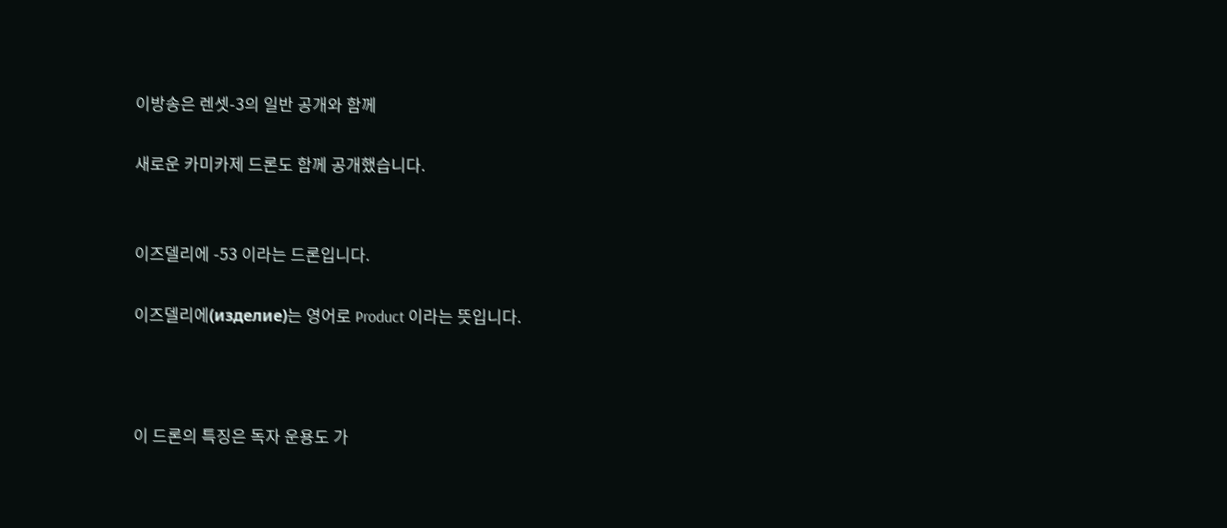이방송은 렌셋-3의 일반 공개와 함께

새로운 카미카제 드론도 함께 공개했습니다.


이즈델리에 -53 이라는 드론입니다.

이즈델리에(изделие)는 영어로 Product 이라는 뜻입니다.



이 드론의 특징은 독자 운용도 가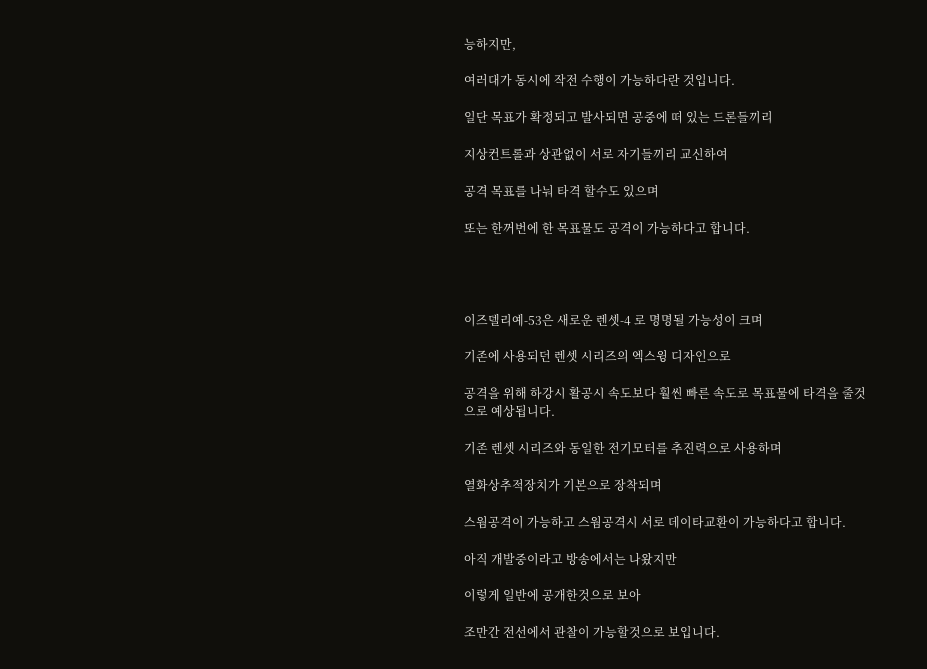능하지만,

여러대가 동시에 작전 수행이 가능하다란 것입니다.

일단 목표가 확정되고 발사되면 공중에 떠 있는 드론들끼리

지상컨트롤과 상관없이 서로 자기들끼리 교신하여

공격 목표를 나눠 타격 할수도 있으며

또는 한꺼번에 한 목표물도 공격이 가능하다고 합니다.




이즈델리예-53은 새로운 렌셋-4 로 명명될 가능성이 크며

기존에 사용되던 렌셋 시리즈의 엑스윙 디자인으로

공격을 위해 하강시 활공시 속도보다 훨씬 빠른 속도로 목표물에 타격을 줄것으로 예상됩니다.

기존 렌셋 시리즈와 동일한 전기모터를 추진력으로 사용하며

열화상추적장치가 기본으로 장착되며

스웜공격이 가능하고 스웜공격시 서로 데이타교환이 가능하다고 합니다.

아직 개발중이라고 방송에서는 나왔지만

이렇게 일반에 공개한것으로 보아

조만간 전선에서 관찰이 가능할것으로 보입니다.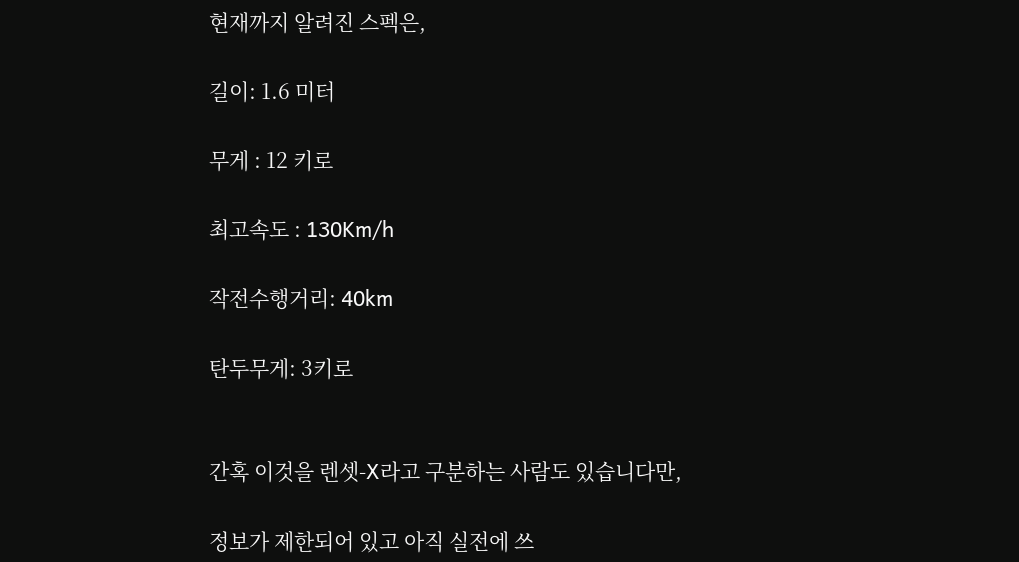현재까지 알려진 스펙은,

길이: 1.6 미터

무게 : 12 키로

최고속도 : 130Km/h

작전수행거리: 40km

탄두무게: 3키로


간혹 이것을 렌셋-X라고 구분하는 사람도 있습니다만,

정보가 제한되어 있고 아직 실전에 쓰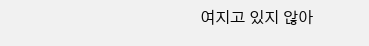여지고 있지 않아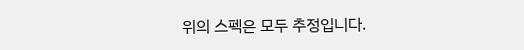위의 스펙은 모두 추정입니다.